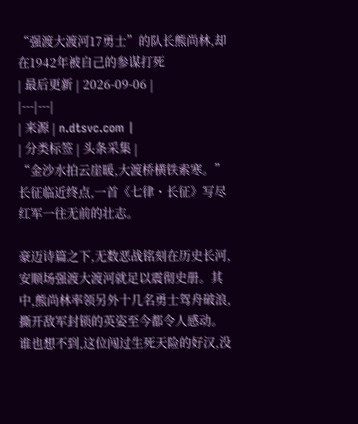“强渡大渡河17勇士”的队长熊尚林,却在1942年被自己的参谋打死
| 最后更新 | 2026-09-06 |
|---|---|
| 来源 | n.dtsvc.com |
| 分类标签 | 头条采集 |
“金沙水拍云崖暖,大渡桥横铁索寒。”
长征临近终点,一首《七律・长征》写尽红军一往无前的壮志。

豪迈诗篇之下,无数恶战铭刻在历史长河,安顺场强渡大渡河就足以震彻史册。其中,熊尚林率领另外十几名勇士驾舟破浪,撕开敌军封锁的英姿至今都令人感动。
谁也想不到,这位闯过生死天险的好汉,没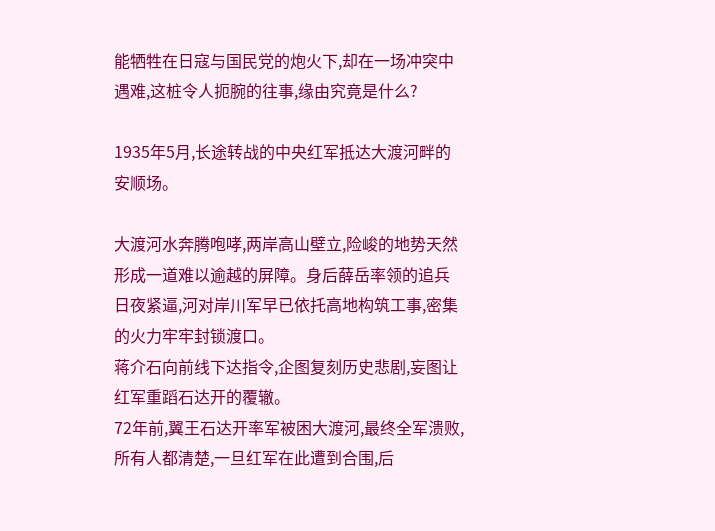能牺牲在日寇与国民党的炮火下,却在一场冲突中遇难,这桩令人扼腕的往事,缘由究竟是什么?

1935年5月,长途转战的中央红军抵达大渡河畔的安顺场。

大渡河水奔腾咆哮,两岸高山壁立,险峻的地势天然形成一道难以逾越的屏障。身后薛岳率领的追兵日夜紧逼,河对岸川军早已依托高地构筑工事,密集的火力牢牢封锁渡口。
蒋介石向前线下达指令,企图复刻历史悲剧,妄图让红军重蹈石达开的覆辙。
72年前,翼王石达开率军被困大渡河,最终全军溃败,所有人都清楚,一旦红军在此遭到合围,后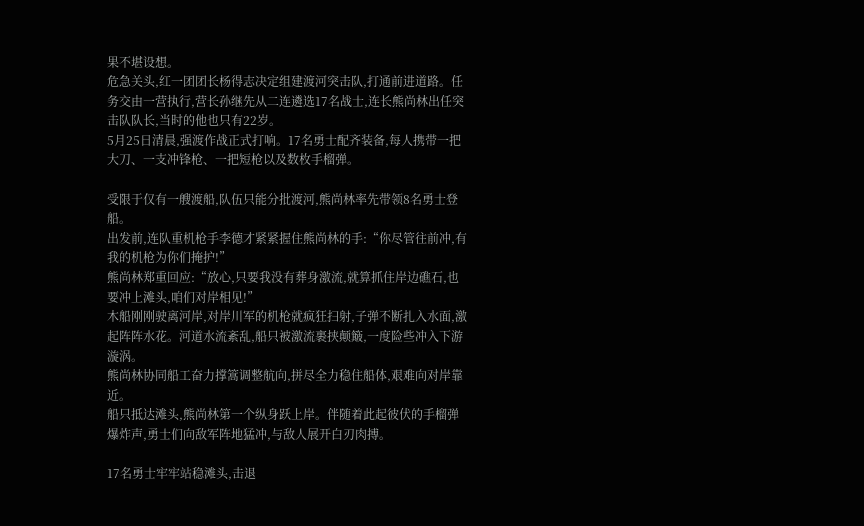果不堪设想。
危急关头,红一团团长杨得志决定组建渡河突击队,打通前进道路。任务交由一营执行,营长孙继先从二连遴选17名战士,连长熊尚林出任突击队队长,当时的他也只有22岁。
5月25日清晨,强渡作战正式打响。17名勇士配齐装备,每人携带一把大刀、一支冲锋枪、一把短枪以及数枚手榴弹。

受限于仅有一艘渡船,队伍只能分批渡河,熊尚林率先带领8名勇士登船。
出发前,连队重机枪手李德才紧紧握住熊尚林的手:“你尽管往前冲,有我的机枪为你们掩护!”
熊尚林郑重回应:“放心,只要我没有葬身激流,就算抓住岸边礁石,也要冲上滩头,咱们对岸相见!”
木船刚刚驶离河岸,对岸川军的机枪就疯狂扫射,子弹不断扎入水面,激起阵阵水花。河道水流紊乱,船只被激流裹挟颠簸,一度险些冲入下游漩涡。
熊尚林协同船工奋力撑篙调整航向,拼尽全力稳住船体,艰难向对岸靠近。
船只抵达滩头,熊尚林第一个纵身跃上岸。伴随着此起彼伏的手榴弹爆炸声,勇士们向敌军阵地猛冲,与敌人展开白刃肉搏。

17名勇士牢牢站稳滩头,击退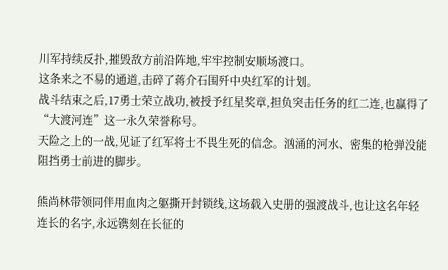川军持续反扑,摧毁敌方前沿阵地,牢牢控制安顺场渡口。
这条来之不易的通道,击碎了蒋介石围歼中央红军的计划。
战斗结束之后,17勇士荣立战功,被授予红星奖章,担负突击任务的红二连,也赢得了“大渡河连”这一永久荣誉称号。
天险之上的一战,见证了红军将士不畏生死的信念。汹涌的河水、密集的枪弹没能阻挡勇士前进的脚步。

熊尚林带领同伴用血肉之躯撕开封锁线,这场载入史册的强渡战斗,也让这名年轻连长的名字,永远镌刻在长征的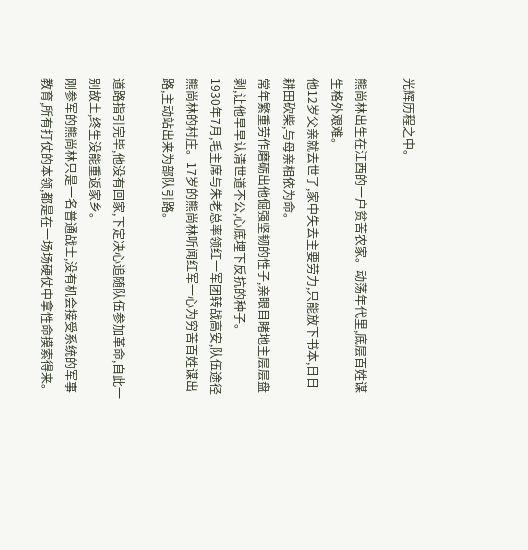光辉历程之中。

熊尚林出生在江西的一户贫苦农家。动荡年代里,底层百姓谋生格外艰难。
他12岁父亲就去世了,家中失去主要劳力,只能放下书本,日日耕田砍柴,与母亲相依为命。
常年繁重劳作磨砺出他倔强坚韧的性子,亲眼目睹地主层层盘剥,让他早早认清世道不公,心底埋下反抗的种子。
1930年7月,毛主席与朱老总率领红一军团转战高安,队伍途径熊尚林的村庄。17岁的熊尚林听闻红军一心为穷苦百姓谋出路,主动站出来为部队引路。

道路指引完毕,他没有回家,下定决心追随队伍参加革命,自此一别故土,终生没能重返家乡。
刚参军的熊尚林只是一名普通战士,没有机会接受系统的军事教育,所有打仗的本领,都是在一场场硬仗中拿性命摸索得来。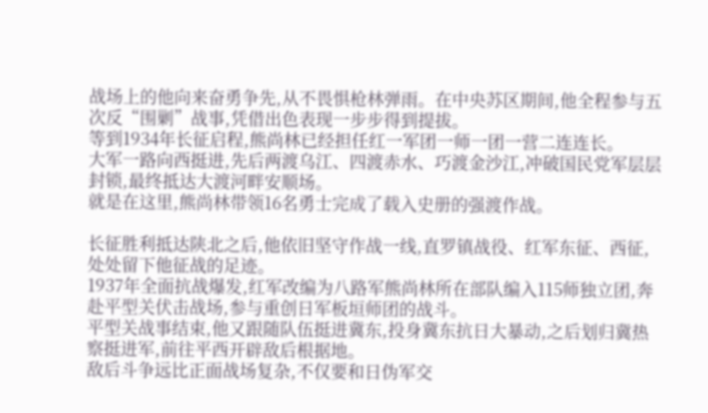战场上的他向来奋勇争先,从不畏惧枪林弹雨。在中央苏区期间,他全程参与五次反“围剿”战事,凭借出色表现一步步得到提拔。
等到1934年长征启程,熊尚林已经担任红一军团一师一团一营二连连长。
大军一路向西挺进,先后两渡乌江、四渡赤水、巧渡金沙江,冲破国民党军层层封锁,最终抵达大渡河畔安顺场。
就是在这里,熊尚林带领16名勇士完成了载入史册的强渡作战。

长征胜利抵达陕北之后,他依旧坚守作战一线,直罗镇战役、红军东征、西征,处处留下他征战的足迹。
1937年全面抗战爆发,红军改编为八路军熊尚林所在部队编入115师独立团,奔赴平型关伏击战场,参与重创日军板垣师团的战斗。
平型关战事结束,他又跟随队伍挺进冀东,投身冀东抗日大暴动,之后划归冀热察挺进军,前往平西开辟敌后根据地。
敌后斗争远比正面战场复杂,不仅要和日伪军交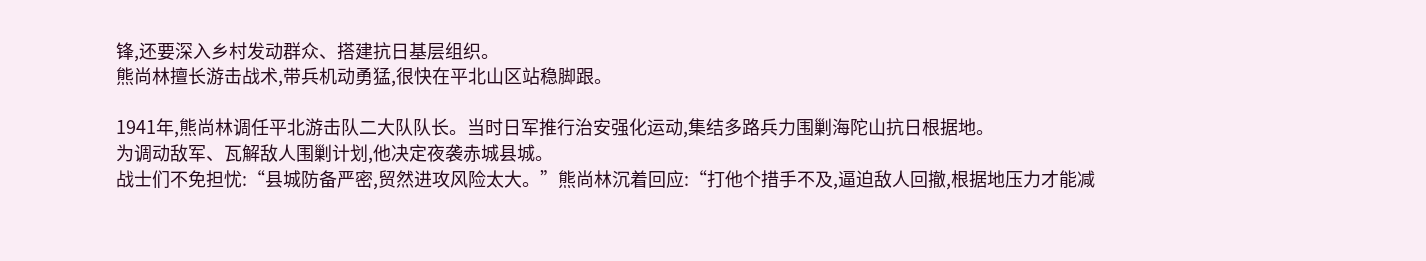锋,还要深入乡村发动群众、搭建抗日基层组织。
熊尚林擅长游击战术,带兵机动勇猛,很快在平北山区站稳脚跟。

1941年,熊尚林调任平北游击队二大队队长。当时日军推行治安强化运动,集结多路兵力围剿海陀山抗日根据地。
为调动敌军、瓦解敌人围剿计划,他决定夜袭赤城县城。
战士们不免担忧:“县城防备严密,贸然进攻风险太大。”熊尚林沉着回应:“打他个措手不及,逼迫敌人回撤,根据地压力才能减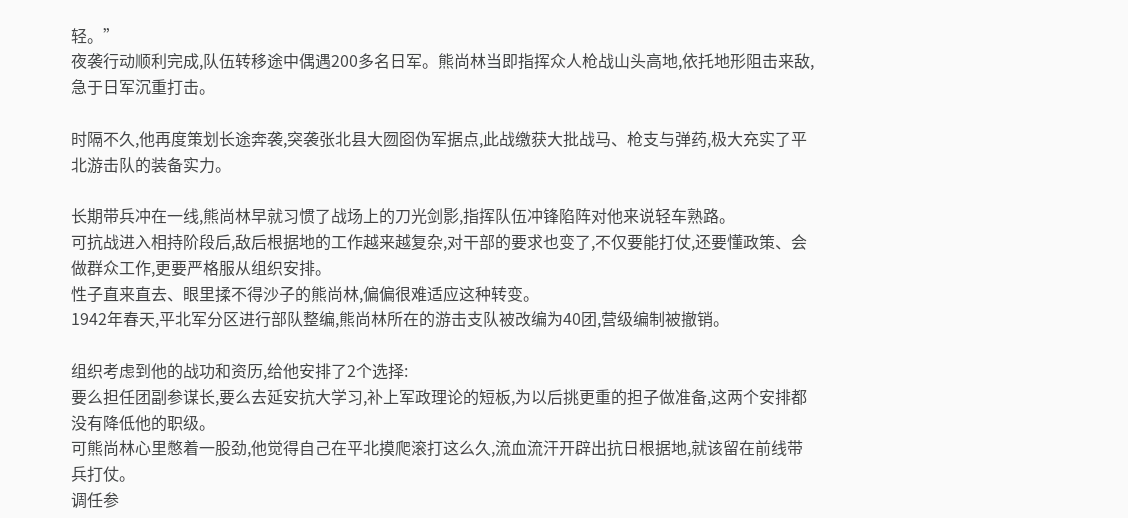轻。”
夜袭行动顺利完成,队伍转移途中偶遇200多名日军。熊尚林当即指挥众人枪战山头高地,依托地形阻击来敌,急于日军沉重打击。

时隔不久,他再度策划长途奔袭,突袭张北县大囫囵伪军据点,此战缴获大批战马、枪支与弹药,极大充实了平北游击队的装备实力。

长期带兵冲在一线,熊尚林早就习惯了战场上的刀光剑影,指挥队伍冲锋陷阵对他来说轻车熟路。
可抗战进入相持阶段后,敌后根据地的工作越来越复杂,对干部的要求也变了,不仅要能打仗,还要懂政策、会做群众工作,更要严格服从组织安排。
性子直来直去、眼里揉不得沙子的熊尚林,偏偏很难适应这种转变。
1942年春天,平北军分区进行部队整编,熊尚林所在的游击支队被改编为40团,营级编制被撤销。

组织考虑到他的战功和资历,给他安排了2个选择:
要么担任团副参谋长,要么去延安抗大学习,补上军政理论的短板,为以后挑更重的担子做准备,这两个安排都没有降低他的职级。
可熊尚林心里憋着一股劲,他觉得自己在平北摸爬滚打这么久,流血流汗开辟出抗日根据地,就该留在前线带兵打仗。
调任参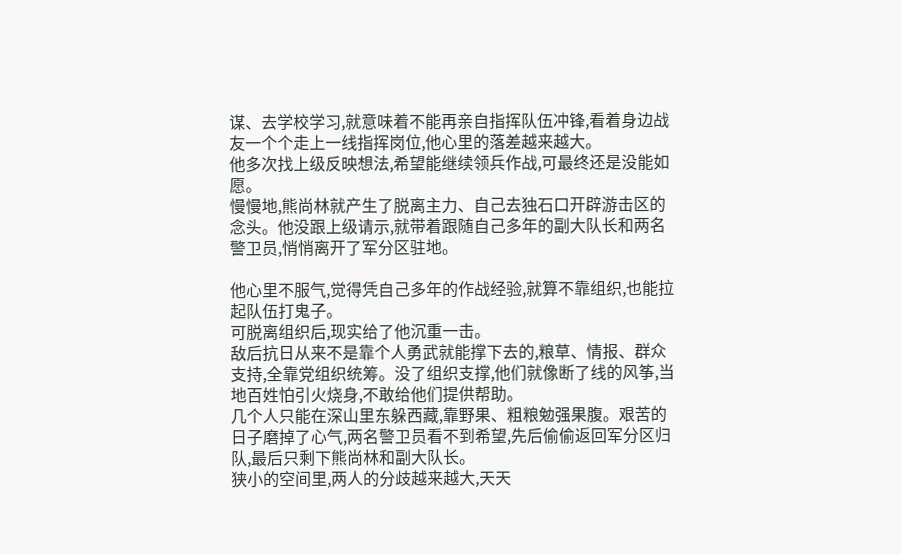谋、去学校学习,就意味着不能再亲自指挥队伍冲锋,看着身边战友一个个走上一线指挥岗位,他心里的落差越来越大。
他多次找上级反映想法,希望能继续领兵作战,可最终还是没能如愿。
慢慢地,熊尚林就产生了脱离主力、自己去独石口开辟游击区的念头。他没跟上级请示,就带着跟随自己多年的副大队长和两名警卫员,悄悄离开了军分区驻地。

他心里不服气,觉得凭自己多年的作战经验,就算不靠组织,也能拉起队伍打鬼子。
可脱离组织后,现实给了他沉重一击。
敌后抗日从来不是靠个人勇武就能撑下去的,粮草、情报、群众支持,全靠党组织统筹。没了组织支撑,他们就像断了线的风筝,当地百姓怕引火烧身,不敢给他们提供帮助。
几个人只能在深山里东躲西藏,靠野果、粗粮勉强果腹。艰苦的日子磨掉了心气,两名警卫员看不到希望,先后偷偷返回军分区归队,最后只剩下熊尚林和副大队长。
狭小的空间里,两人的分歧越来越大,天天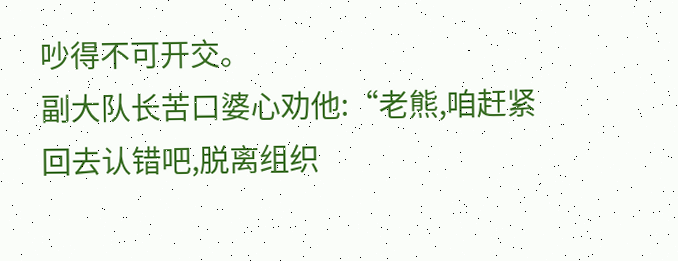吵得不可开交。
副大队长苦口婆心劝他:“老熊,咱赶紧回去认错吧,脱离组织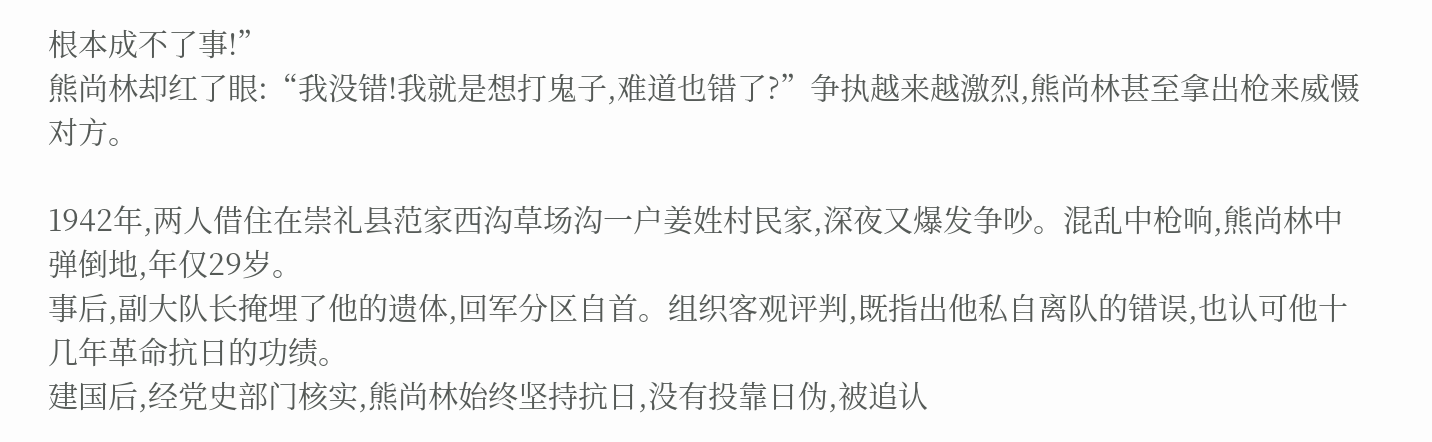根本成不了事!”
熊尚林却红了眼:“我没错!我就是想打鬼子,难道也错了?”争执越来越激烈,熊尚林甚至拿出枪来威慑对方。

1942年,两人借住在崇礼县范家西沟草场沟一户姜姓村民家,深夜又爆发争吵。混乱中枪响,熊尚林中弹倒地,年仅29岁。
事后,副大队长掩埋了他的遗体,回军分区自首。组织客观评判,既指出他私自离队的错误,也认可他十几年革命抗日的功绩。
建国后,经党史部门核实,熊尚林始终坚持抗日,没有投靠日伪,被追认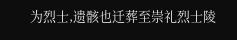为烈士,遗骸也迁葬至崇礼烈士陵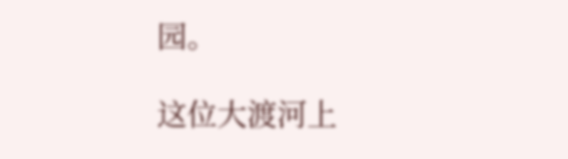园。

这位大渡河上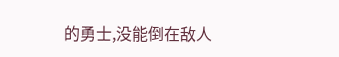的勇士,没能倒在敌人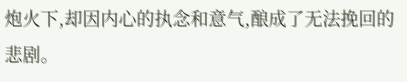炮火下,却因内心的执念和意气,酿成了无法挽回的悲剧。